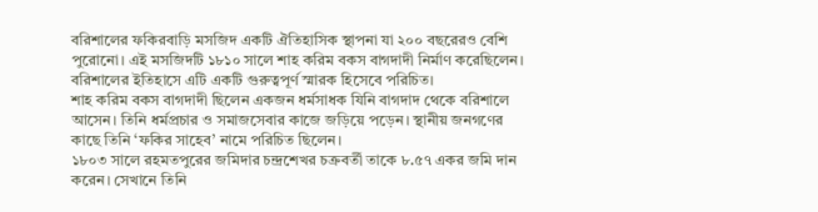বরিশালের ফকিরবাড়ি মসজিদ একটি ঐতিহাসিক স্থাপনা যা ২০০ বছরেরও বেশি পুরোনো। এই মসজিদটি ১৮১০ সালে শাহ করিম বকস বাগদাদী নির্মাণ করেছিলেন। বরিশালের ইতিহাসে এটি একটি গুরুত্বপূর্ণ স্মারক হিসেবে পরিচিত।
শাহ করিম বকস বাগদাদী ছিলেন একজন ধর্মসাধক যিনি বাগদাদ থেকে বরিশালে আসেন। তিনি ধর্মপ্রচার ও সমাজসেবার কাজে জড়িয়ে পড়েন। স্থানীয় জনগণের কাছে তিনি ‘ফকির সাহেব’ নামে পরিচিত ছিলেন।
১৮০৩ সালে রহমতপুরের জমিদার চন্দ্রশেখর চক্রবর্তী তাকে ৮.৫৭ একর জমি দান করেন। সেখানে তিনি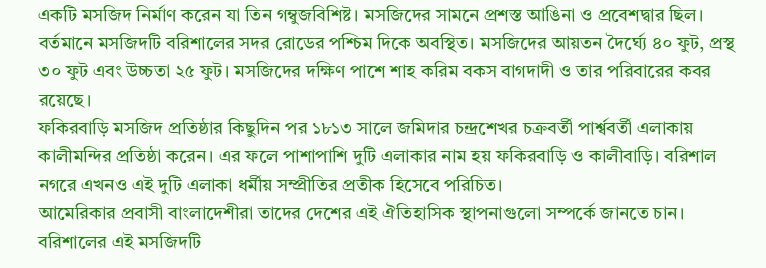একটি মসজিদ নির্মাণ করেন যা তিন গম্বুজবিশিষ্ট। মসজিদের সামনে প্রশস্ত আঙিনা ও প্রবেশদ্বার ছিল।
বর্তমানে মসজিদটি বরিশালের সদর রোডের পশ্চিম দিকে অবস্থিত। মসজিদের আয়তন দৈর্ঘ্যে ৪০ ফুট, প্রস্থ ৩০ ফুট এবং উচ্চতা ২৫ ফুট। মসজিদের দক্ষিণ পাশে শাহ করিম বকস বাগদাদী ও তার পরিবারের কবর রয়েছে।
ফকিরবাড়ি মসজিদ প্রতিষ্ঠার কিছুদিন পর ১৮১৩ সালে জমিদার চন্দ্রশেখর চক্রবর্তী পার্শ্ববর্তী এলাকায় কালীমন্দির প্রতিষ্ঠা করেন। এর ফলে পাশাপাশি দুটি এলাকার নাম হয় ফকিরবাড়ি ও কালীবাড়ি। বরিশাল নগরে এখনও এই দুটি এলাকা ধর্মীয় সম্প্রীতির প্রতীক হিসেবে পরিচিত।
আমেরিকার প্রবাসী বাংলাদেশীরা তাদের দেশের এই ঐতিহাসিক স্থাপনাগুলো সম্পর্কে জানতে চান। বরিশালের এই মসজিদটি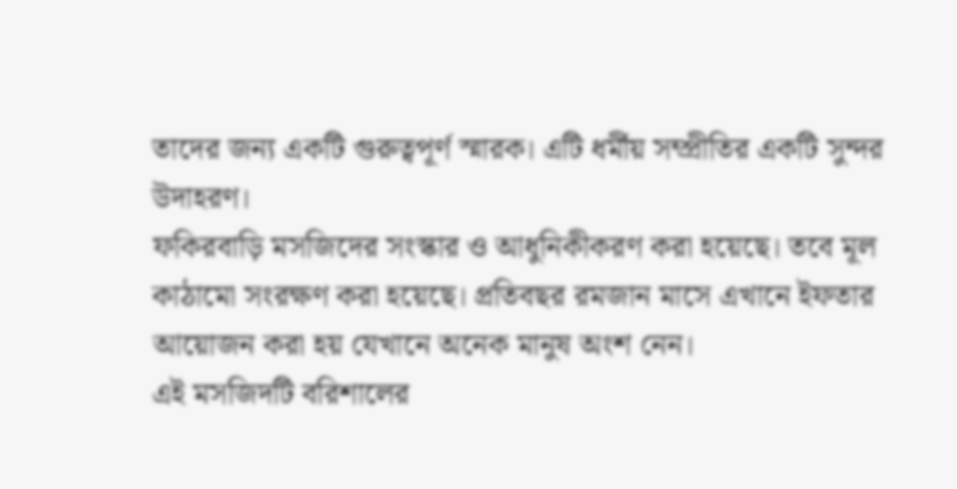তাদের জন্য একটি গুরুত্বপূর্ণ স্মারক। এটি ধর্মীয় সম্প্রীতির একটি সুন্দর উদাহরণ।
ফকিরবাড়ি মসজিদের সংস্কার ও আধুনিকীকরণ করা হয়েছে। তবে মূল কাঠামো সংরক্ষণ করা হয়েছে। প্রতিবছর রমজান মাসে এখানে ইফতার আয়োজন করা হয় যেখানে অনেক মানুষ অংশ নেন।
এই মসজিদটি বরিশালের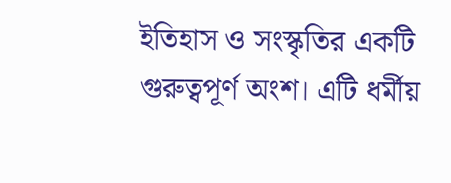ইতিহাস ও সংস্কৃতির একটি গুরুত্বপূর্ণ অংশ। এটি ধর্মীয়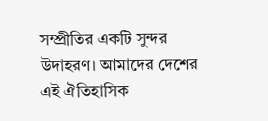সম্প্রীতির একটি সুন্দর উদাহরণ। আমাদের দেশের এই ঐতিহাসিক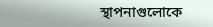স্থাপনাগুলোকে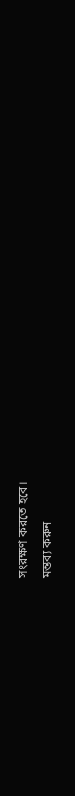সংরক্ষণ করতে হবে।
মন্তব্য করুন